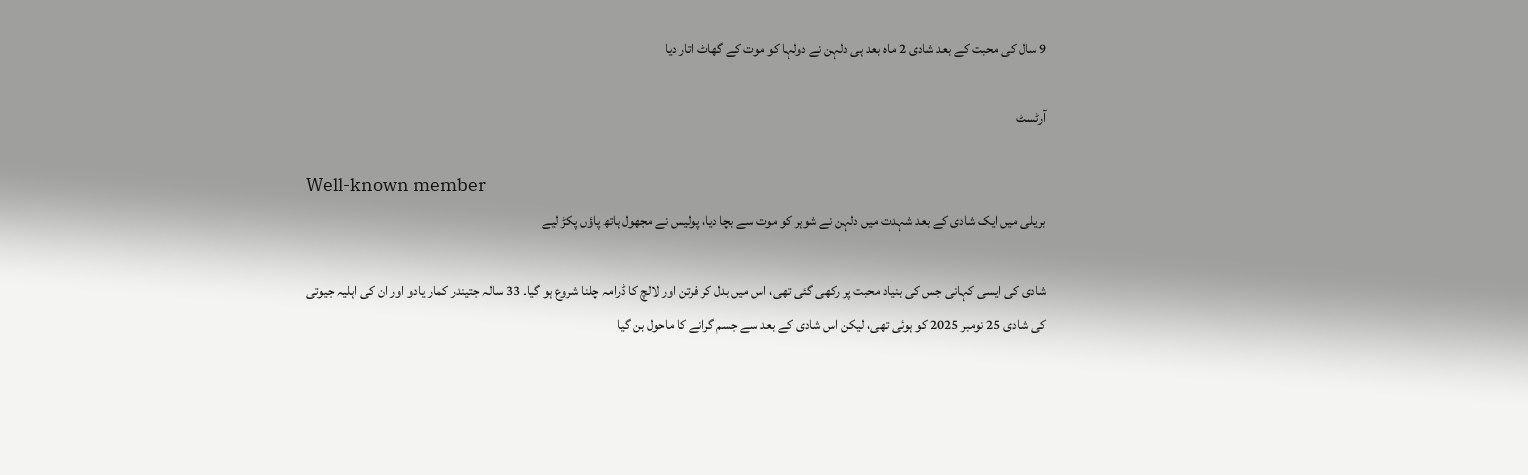9 سال کی محبت کے بعد شادی 2 ماہ بعد ہی دلہن نے دولہا کو موت کے گھاٹ اتار دیا

آرٹسٹ

Well-known member
بریلی میں ایک شادی کے بعد شہدت میں دلہن نے شوہر کو موت سے بچا دیا، پولیس نے مجھول ہاتھ پاؤں پکڑ لیے

شادی کی ایسی کہانی جس کی بنیاد محبت پر رکھی گئی تھی، اس میں بدل کر فرتن اور لالچ کا ڈرامہ چلنا شروع ہو گیا۔ 33 سالہ جتیندر کمار یادو اور ان کی اہلیہ جیوتی کی شادی 25 نومبر 2025 کو ہوئی تھی، لیکن اس شادی کے بعد سے جسم گرانے کا ماحول بن گیا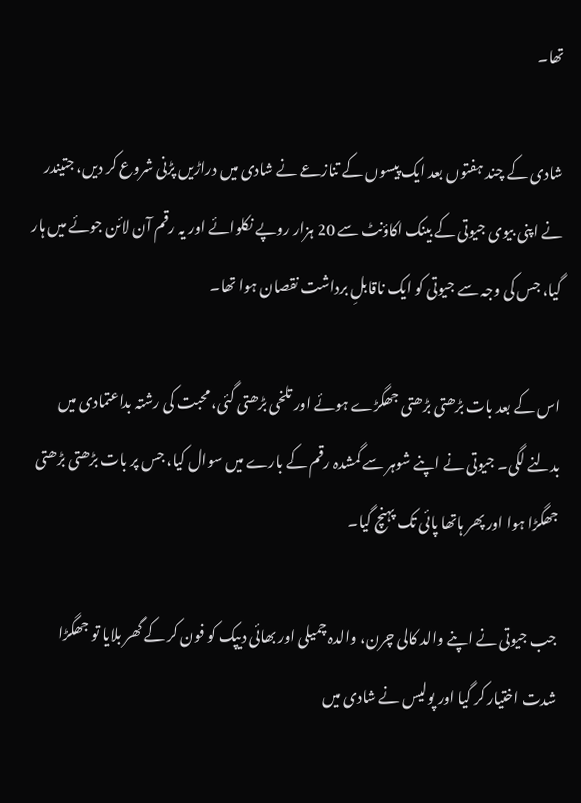تھا۔

شادی کے چند ہفتوں بعد ایک پیسوں کے تنازعے نے شادی میں دراڑیں پڑنی شروع کر دیں، جتیندر نے اپنی بیوی جیوتی کے بینک اکاؤنٹ سے 20 ہزار روپے نکلوائے اور یہ رقم آن لائن جوئے میں ہار گیا، جس کی وجہ سے جیوتی کو ایک ناقابلِ برداشت نقصان ہوا تھا۔

اس کے بعد بات بڑھتی بڑھتی جھگڑے ہوئے اور تلخی بڑھتی گئی، محبت کی رشتہ بداعتمادی میں بدلنے لگی۔ جیوتی نے اپنے شوہر سے گمشدہ رقم کے بارے میں سوال کیا، جس پر بات بڑھتی بڑھتی جھگڑا ہوا اور پھر ہاتھا پائی تک پہنچ گیا۔

جب جیوتی نے اپنے والد کالی چرن، والدہ چمیلی اور بھائی دیپک کو فون کر کے گھر بلایا تو جھگڑا شدت اختیار کر گیا اور پولیس نے شادی میں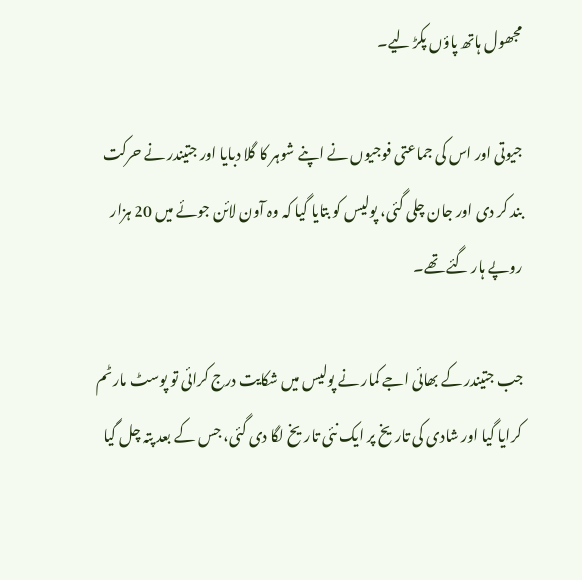مجھول ہاتھ پاؤں پکڑ لیے۔

جیوتی اور اس کی جماعتی فوجیوں نے اپنے شوہر کا گلا دبایا اور جتیندر نے حرکت بند کر دی اور جان چلی گئی، پولیس کو بتایا گیا کہ وہ آون لائن جوئے میں 20 ہزار روپے ہار گئے تھے۔

جب جتیندر کے بھائی اجے کمار نے پولیس میں شکایت درج کرائی تو پوسٹ مارٹم کرایا گیا اور شادی کی تاریخ پر ایک نئی تاریخ لگا دی گئی، جس کے بعد پتہ چل گیا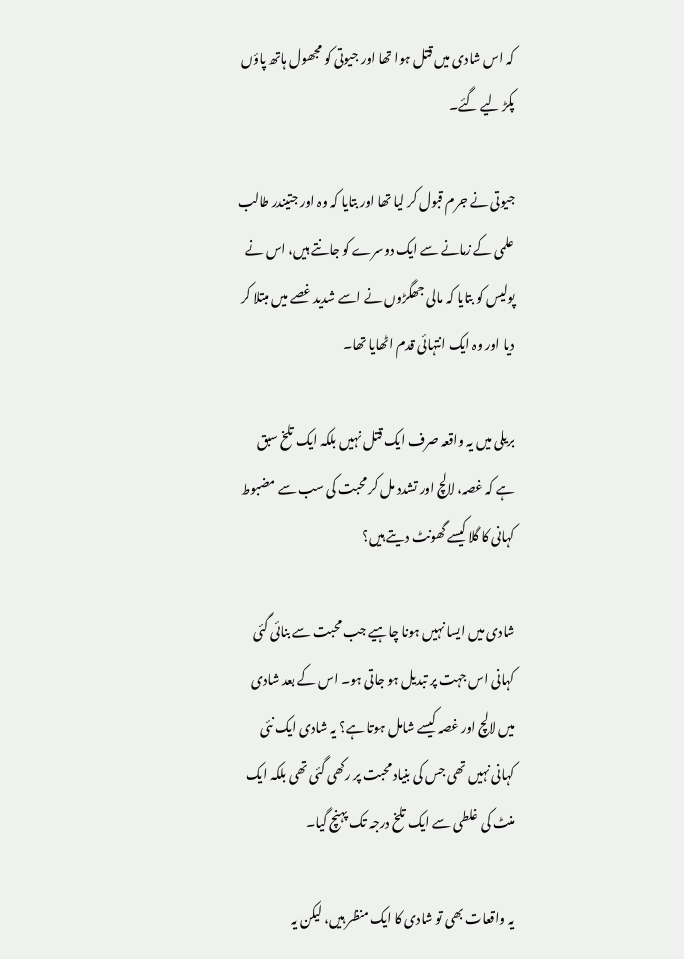کہ اس شادی میں قتل ہوا تھا اور جیوتی کو مجھول ہاتھ پاؤں پکڑ لیے گئے۔

جیوتی نے جرم قبول کر لیا تھا اور بتایا کہ وہ اور جتیندر طالب علمی کے زمانے سے ایک دوسرے کو جانتے ہیں، اس نے پولیس کو بتایا کہ مالی جھگڑوں نے اسے شدید غصے میں مبتلا کر دیا اور وہ ایک انتہائی قدم اٹھایا تھا۔

بریلی میں یہ واقعہ صرف ایک قتل نہیں بلکہ ایک تلخ سبق ہے کہ غصہ، لالچ اور تشدد مل کر محبت کی سب سے مضبوط کہانی کا گلا کیسے گھونٹ دیتے ہیں؟

شادی میں ایسا نہیں ہونا چاہیے جب محبت سے بنائی گئی کہانی اس جہت پر تبدیل ہو جاتی ہو۔ اس کے بعد شادی میں لالچ اور غصہ کیسے شامل ہوتا ہے؟ یہ شادی ایک نئی کہانی نہیں تھی جس کی بنیاد محبت پر رکھی گئی تھی بلکہ ایک منٹ کی غلطی سے ایک تلخ درجہ تک پہنچ گیا۔

یہ واقعات بھی تو شادی کا ایک منظر ہیں، لیکن یہ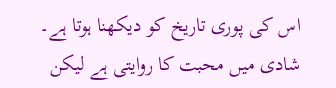اس کی پوری تاریخ کو دیکھنا ہوتا ہے۔ شادی میں محبت کا روایتی ہے لیکن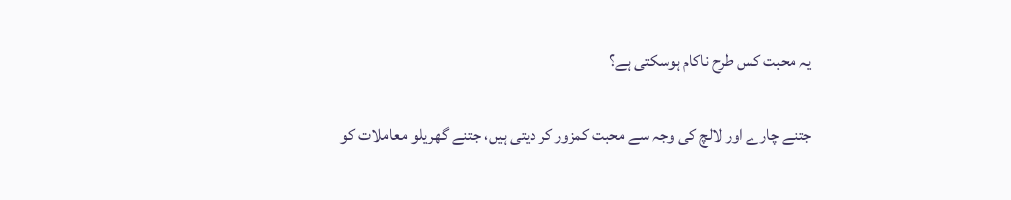یہ محبت کس طرح ناکام ہوسکتی ہے؟

جتنے چارے اور لالچ کی وجہ سے محبت کمزور کر دیتی ہیں، جتنے گھریلو معاملات کو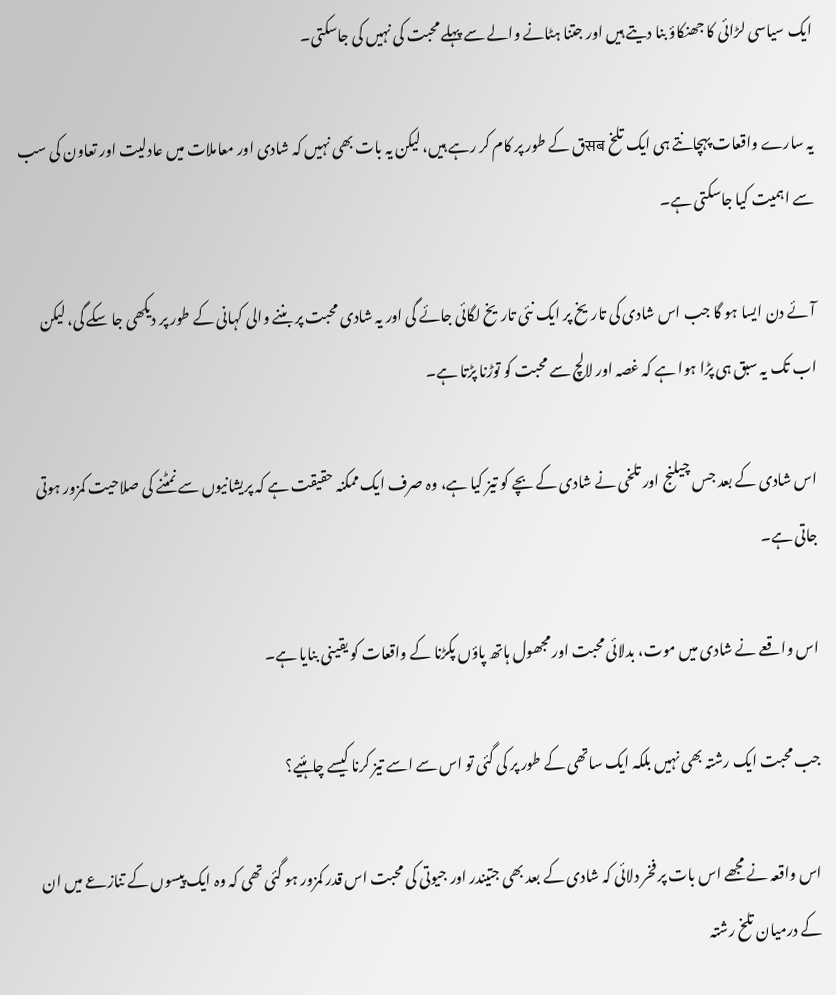ایک سیاسی لڑائی کا جھنکاؤ بنا دیتے ہیں اور جتنا ہٹانے والے سے پہلے محبت کی نہیں کی جاسکتی۔

یہ سارے واقعات پہچانتے ہی ایک تلخ सबق کے طور پر کام کر رہے ہیں، لیکن یہ بات بھی نہیں کہ شادی اور معاملات میں عادلیت اور تعاون کی سب سے اہمیت کیا جاسکتی ہے۔

آئے دن ایسا ہو گا جب اس شادی کی تاریخ پر ایک نئی تاریخ لگائی جائے گی اور یہ شادی محبت پر بننے والی کہانی کے طور پر دیکھی جا سکے گی، لیکن اب تک یہ سبق ہی پڑا ہوا ہے کہ غصہ اور لالچ سے محبت کو توڑنا پڑتا ہے۔

اس شادی کے بعد جس چیلنج اور تلخی نے شادی کے بچے کو تیز کیا ہے، وہ صرف ایک ممکنہ حقیقت ہے کہ پریشانیوں سے نمٹنے کی صلاحیت کمزور ہوتی جاتی ہے۔

اس واقعے نے شادی میں موت، بدلائی محبت اور مجھول ہاتھ پاؤں پکڑنا کے واقعات کو یقینی بنایا ہے۔

جب محبت ایک رشتہ بھی نہیں بلکہ ایک ساتھی کے طور پر کی گئی تو اس سے اسے تیز کرنا کیسے چاہئیے؟

اس واقعہ نے مجھے اس بات پر فخر دلائی کہ شادی کے بعد بھی جتیندر اور جیوتی کی محبت اس قدر کمزور ہو گئی تھی کہ وہ ایک پیسوں کے تنازعے میں ان کے درمیان تلخ رشتہ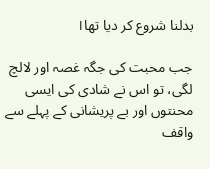بدلنا شروع کر دیا تھا।

جب محبت کی جگہ غصہ اور لالچ لگی، تو اس نے شادی کی ایسی محنتوں اور بے پریشانی کے پہلے سے واقف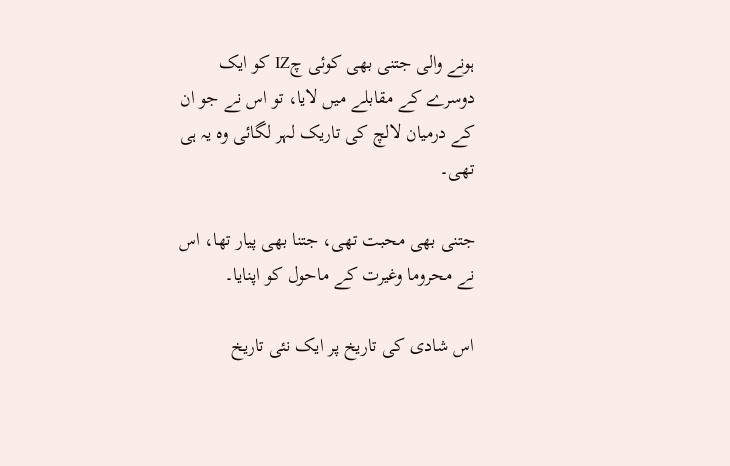ہونے والی جتنی بھی کوئی چIZ کو ایک دوسرے کے مقابلے میں لایا، تو اس نے جو ان کے درمیان لالچ کی تاریک لہر لگائی وہ یہ ہی تھی۔

جتنی بھی محبت تھی، جتنا بھی پیار تھا، اس نے محروما وغیرت کے ماحول کو اپنایا۔

اس شادی کی تاریخ پر ایک نئی تاریخ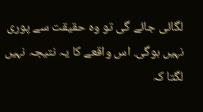لگائی جائے گی تو وہ حقیقت سے پوری نہیں ہوگی. اس واقعے کا یہ نتیجہ نہیں لگتا کہ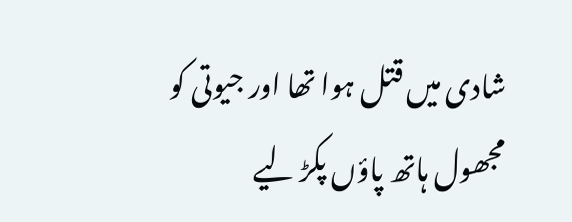شادی میں قتل ہوا تھا اور جیوتی کو مجھول ہاتھ پاؤں پکڑ لیے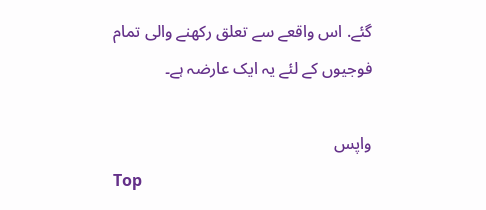گئے. اس واقعے سے تعلق رکھنے والی تمام فوجیوں کے لئے یہ ایک عارضہ ہے۔

واپس
Top